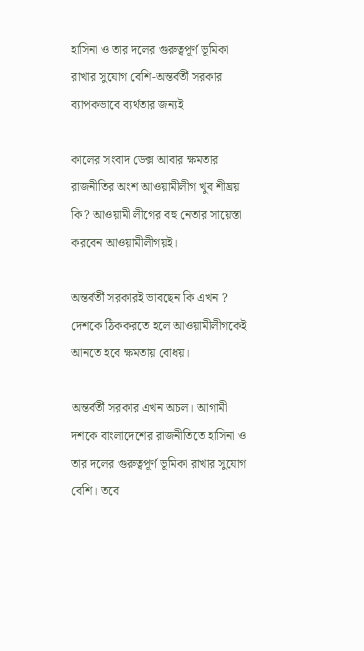হাসিনা ও তার দলের গুরুত্বপূর্ণ ভূমিকা রাখার সুযোগ বেশি-অন্তর্বর্তী সরকার ব্যাপকভাবে ব্যর্থতার জন্যই

কালের সংবাদ ডেক্স আবার ক্ষমতার রাজনীতির অংশ আওয়ামীলীগ খুব শীঘ্রয় কি? আওয়ামী লীগের বহু নেতার সায়েস্তা করবেন আওয়ামীলীগয়ই।

অন্তর্বর্তী সরকারই ভাবছেন কি এখন ? দেশকে ঠিককরতে হলে আওয়ামীলীগকেই আনতে হবে ক্ষমতায় বোধয়।

অন্তর্বর্তী সরকার এখন অচল। আগামী দশকে বাংলাদেশের রাজনীতিতে হাসিনা ও তার দলের গুরুত্বপূর্ণ ভূমিকা রাখার সুযোগ বেশি। তবে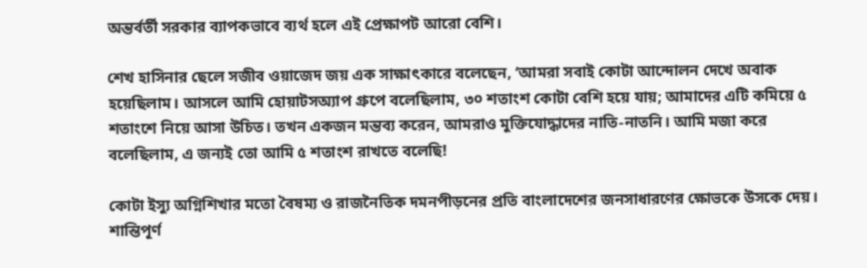অন্তর্বর্তী সরকার ব্যাপকভাবে ব্যর্থ হলে এই প্রেক্ষাপট আরো বেশি।

শেখ হাসিনার ছেলে সজীব ওয়াজেদ জয় এক সাক্ষাৎকারে বলেছেন, ‘আমরা সবাই কোটা আন্দোলন দেখে অবাক হয়েছিলাম। আসলে আমি হোয়াটসঅ্যাপ গ্রুপে বলেছিলাম, ৩০ শতাংশ কোটা বেশি হয়ে যায়; আমাদের এটি কমিয়ে ৫ শতাংশে নিয়ে আসা উচিত। তখন একজন মন্তব্য করেন, আমরাও মুক্তিযোদ্ধাদের নাতি-নাতনি। আমি মজা করে বলেছিলাম, এ জন্যই তো আমি ৫ শতাংশ রাখতে বলেছি!

কোটা ইস্যু অগ্নিশিখার মতো বৈষম্য ও রাজনৈতিক দমনপীড়নের প্রতি বাংলাদেশের জনসাধারণের ক্ষোভকে উসকে দেয়। শান্তিপূর্ণ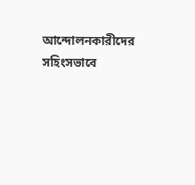আন্দোলনকারীদের সহিংসভাবে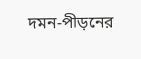দমন-পীড়নের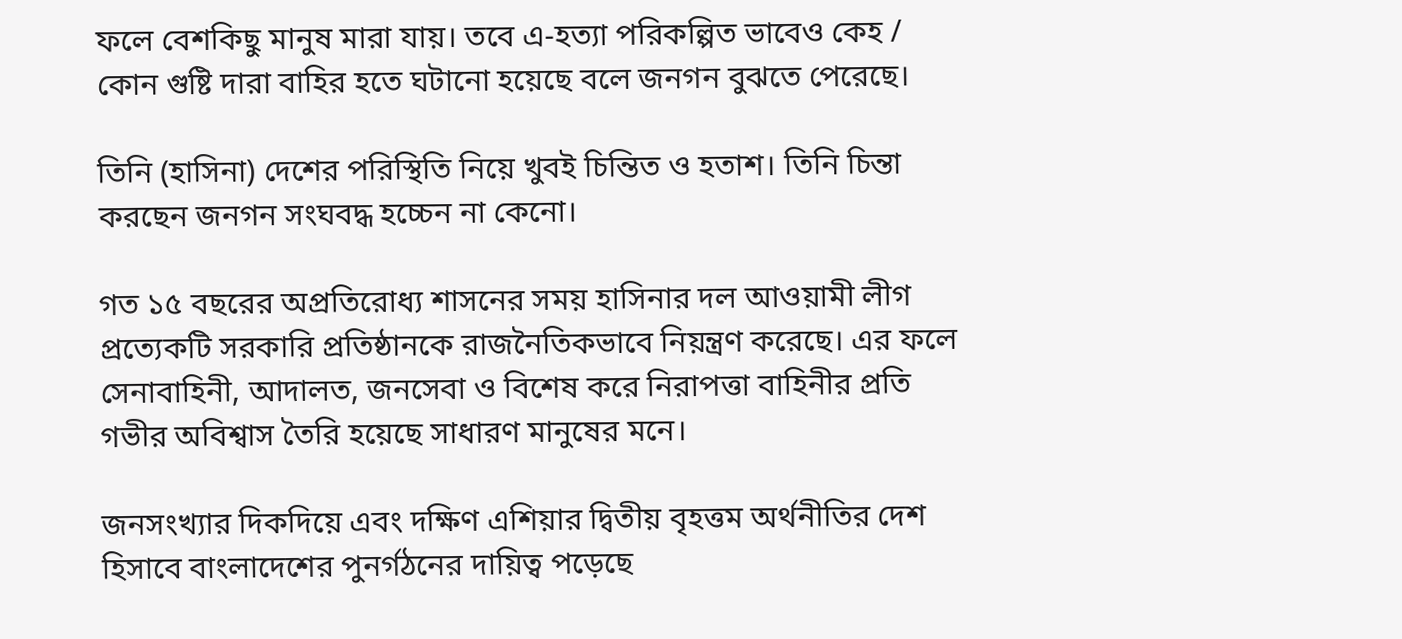ফলে বেশকিছু মানুষ মারা যায়। তবে এ-হত্যা পরিকল্পিত ভাবেও কেহ / কোন গুষ্টি দারা বাহির হতে ঘটানো হয়েছে বলে জনগন বুঝতে পেরেছে।

তিনি (হাসিনা) দেশের পরিস্থিতি নিয়ে খুবই চিন্তিত ও হতাশ। তিনি চিন্তা করছেন জনগন সংঘবদ্ধ হচ্চেন না কেনো।

গত ১৫ বছরের অপ্রতিরোধ্য শাসনের সময় হাসিনার দল আওয়ামী লীগ প্রত্যেকটি সরকারি প্রতিষ্ঠানকে রাজনৈতিকভাবে নিয়ন্ত্রণ করেছে। এর ফলে সেনাবাহিনী, আদালত, জনসেবা ও বিশেষ করে নিরাপত্তা বাহিনীর প্রতি গভীর অবিশ্বাস তৈরি হয়েছে সাধারণ মানুষের মনে।

জনসংখ্যার দিকদিয়ে এবং দক্ষিণ এশিয়ার দ্বিতীয় বৃহত্তম অর্থনীতির দেশ হিসাবে বাংলাদেশের পুনর্গঠনের দায়িত্ব পড়েছে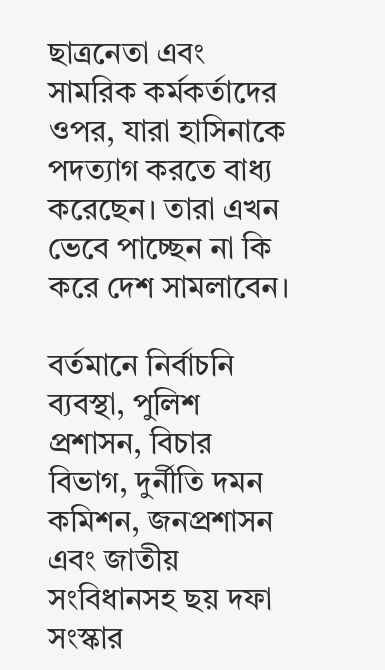ছাত্রনেতা এবং সামরিক কর্মকর্তাদের ওপর, যারা হাসিনাকে পদত্যাগ করতে বাধ্য করেছেন। তারা এখন ভেবে পাচ্ছেন না কি করে দেশ সামলাবেন।

বর্তমানে নির্বাচনি ব্যবস্থা, পুলিশ প্রশাসন, বিচার বিভাগ, দুর্নীতি দমন কমিশন, জনপ্রশাসন এবং জাতীয় সংবিধানসহ ছয় দফা সংস্কার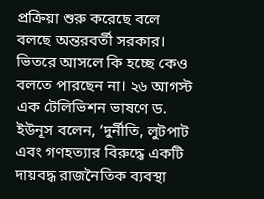প্রক্রিয়া শুরু করেছে বলে বলছে অন্তরবর্তী সরকার। ভিতরে আসলে কি হচ্ছে কেও বলতে পারছেন না। ২৬ আগস্ট এক টেলিভিশন ভাষণে ড. ইউনূস বলেন, ‘দুর্নীতি, লুটপাট এবং গণহত্যার বিরুদ্ধে একটি দায়বদ্ধ রাজনৈতিক ব্যবস্থা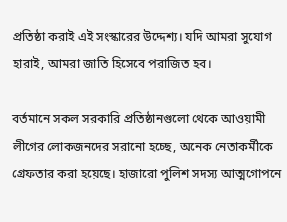প্রতিষ্ঠা করাই এই সংস্কারের উদ্দেশ্য। যদি আমরা সুযোগ হারাই, আমরা জাতি হিসেবে পরাজিত হব।

বর্তমানে সকল সরকারি প্রতিষ্ঠানগুলো থেকে আওয়ামী লীগের লোকজনদের সরানো হচ্ছে, অনেক নেতাকর্মীকে গ্রেফতার করা হয়েছে। হাজারো পুলিশ সদস্য আত্মগোপনে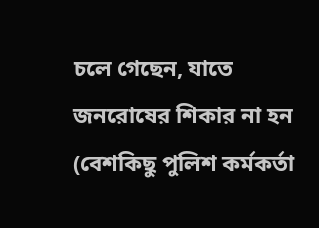চলে গেছেন, যাতে জনরোষের শিকার না হন (বেশকিছু পুলিশ কর্মকর্তা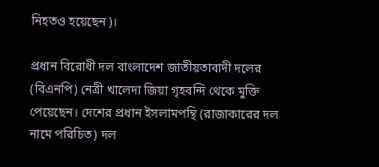নিহতও হয়েছেন)।

প্রধান বিরোধী দল বাংলাদেশ জাতীয়তাবাদী দলের (বিএনপি) নেত্রী খালেদা জিয়া গৃহবন্দি থেকে মুক্তি পেয়েছেন। দেশের প্রধান ইসলামপন্থি (রাজাকারের দল নামে পরিচিত) দল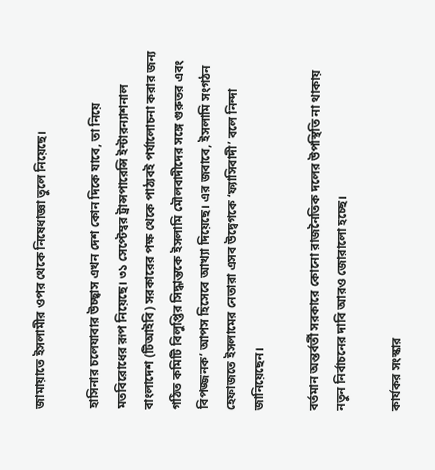জামায়াতে ইসলামীর ওপর থেকে নিষেধাজ্ঞা তুলে নিয়েছে।

হাসিনার চলেযাবার উচ্ছ্বাস এখন দেশ কোন দিকে যাবে, তা নিয়ে মতবিরোধের রূপ নিয়েছে। ৩১ সেপ্টেম্বর ট্রান্সপারেন্সি ইন্টারন্যাশনাল বাংলাদেশ (টিআইবি) সরকারের পক্ষ থেকে পাঠ্যবই পর্যালোচনা করার জন্য গঠিত কমিটি বিলুপ্তির সিদ্ধান্তকে ইসলামি মৌলবাদীদের সঙ্গে গুরুতর এবং বিপজ্জনক’ আপস হিসেবে আখ্যা দিয়েছে। এর জবাবে, ইসলামি সংগঠন হেফাজতে ইসলামের নেতারা এসব উদ্বেগকে ‘ফ্যাসিবাদী’ বলে নিন্দা জানিয়েছেন।

বর্তমান অন্তর্বর্তী সরকারে কোনো রাজনৈতিক দলের উপস্থিতি না থাকায় নতুন নির্বাচনের দাবি আরও জোরালো হচ্ছে।

কার্যকর সংস্কার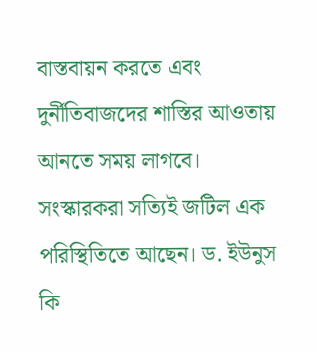বাস্তবায়ন করতে এবং দুর্নীতিবাজদের শাস্তির আওতায় আনতে সময় লাগবে। সংস্কারকরা সত্যিই জটিল এক পরিস্থিতিতে আছেন। ড. ইউনুস কি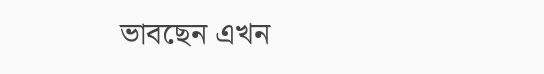ভাবছেন এখন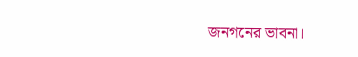জনগনের ভাবনা।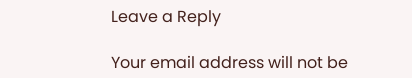Leave a Reply

Your email address will not be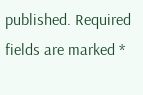published. Required fields are marked *